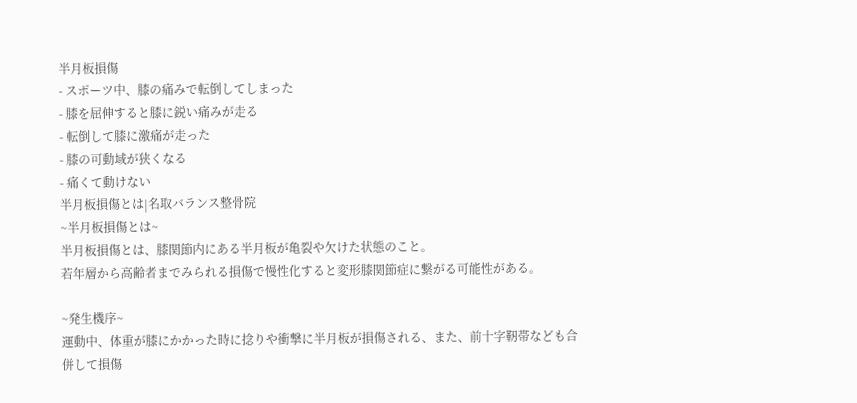半月板損傷
- スポーツ中、膝の痛みで転倒してしまった
- 膝を屈伸すると膝に鋭い痛みが走る
- 転倒して膝に激痛が走った
- 膝の可動域が狭くなる
- 痛くて動けない
半月板損傷とは|名取バランス整骨院
~半月板損傷とは~
半月板損傷とは、膝関節内にある半月板が亀裂や欠けた状態のこと。
若年層から高齢者までみられる損傷で慢性化すると変形膝関節症に繋がる可能性がある。

~発生機序~
運動中、体重が膝にかかった時に捻りや衝撃に半月板が損傷される、また、前十字靭帯なども合併して損傷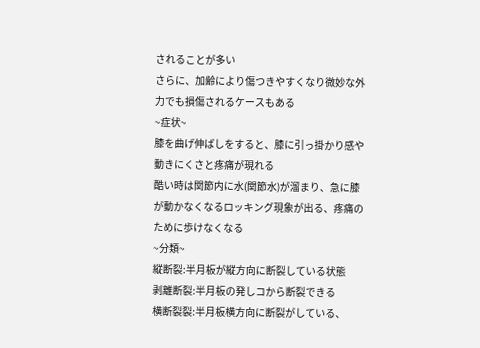されることが多い
さらに、加齢により傷つきやすくなり微妙な外力でも損傷されるケースもある
~症状~
膝を曲げ伸ばしをすると、膝に引っ掛かり感や動きにくさと疼痛が現れる
酷い時は関節内に水(関節水)が溜まり、急に膝が動かなくなるロッキング現象が出る、疼痛のために歩けなくなる
~分類~
縦断裂:半月板が縦方向に断裂している状態
剥離断裂:半月板の発しコから断裂できる
横断裂裂:半月板横方向に断裂がしている、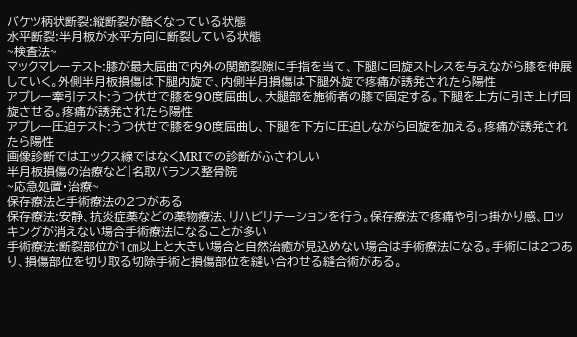バケツ柄状断裂:縦断裂が酷くなっている状態
水平断裂:半月板が水平方向に断裂している状態
~検査法~
マックマレーテスト:膝が最大屈曲で内外の関節裂隙に手指を当て、下腿に回旋ストレスを与えながら膝を伸展していく。外側半月板損傷は下腿内旋で、内側半月損傷は下腿外旋で疼痛が誘発されたら陽性
アプレー牽引テスト:うつ伏せで膝を90度屈曲し、大腿部を施術者の膝で固定する。下腿を上方に引き上げ回旋させる。疼痛が誘発されたら陽性
アプレー圧迫テスト:うつ伏せで膝を90度屈曲し、下腿を下方に圧迫しながら回旋を加える。疼痛が誘発されたら陽性
画像診断ではエックス線ではなくMRIでの診断がふさわしい
半月板損傷の治療など|名取バランス整骨院
~応急処置・治療~
保存療法と手術療法の2つがある
保存療法:安静、抗炎症薬などの薬物療法、リハビリテーションを行う。保存療法で疼痛や引っ掛かり感、ロッキングが消えない場合手術療法になることが多い
手術療法:断裂部位が1㎝以上と大きい場合と自然治癒が見込めない場合は手術療法になる。手術には2つあり、損傷部位を切り取る切除手術と損傷部位を縫い合わせる縫合術がある。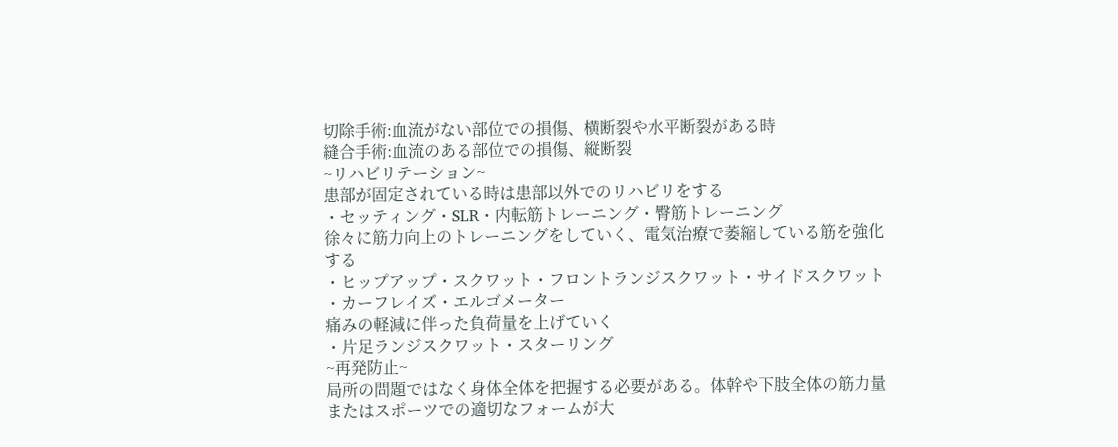切除手術:血流がない部位での損傷、横断裂や水平断裂がある時
縫合手術:血流のある部位での損傷、縦断裂
~リハビリテーション~
患部が固定されている時は患部以外でのリハビリをする
・セッティング・SLR・内転筋トレーニング・臀筋トレーニング
徐々に筋力向上のトレーニングをしていく、電気治療で萎縮している筋を強化する
・ヒップアップ・スクワット・フロントランジスクワット・サイドスクワット
・カーフレイズ・エルゴメーター
痛みの軽減に伴った負荷量を上げていく
・片足ランジスクワット・スターリング
~再発防止~
局所の問題ではなく身体全体を把握する必要がある。体幹や下肢全体の筋力量またはスポーツでの適切なフォームが大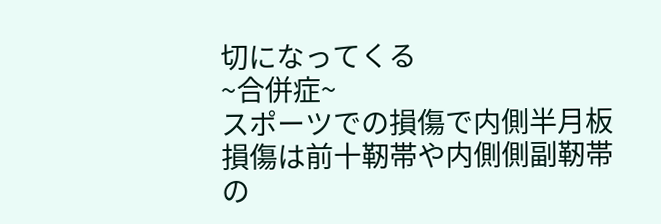切になってくる
~合併症~
スポーツでの損傷で内側半月板損傷は前十靭帯や内側側副靭帯の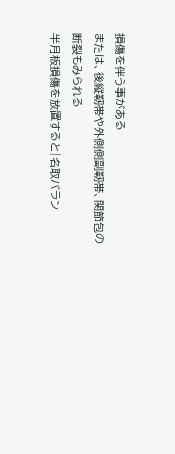損傷を伴う事がある
または、後縦靭帯や外側側副靭帯、関節包の断裂もみられる
半月板損傷を放置すると|名取バラン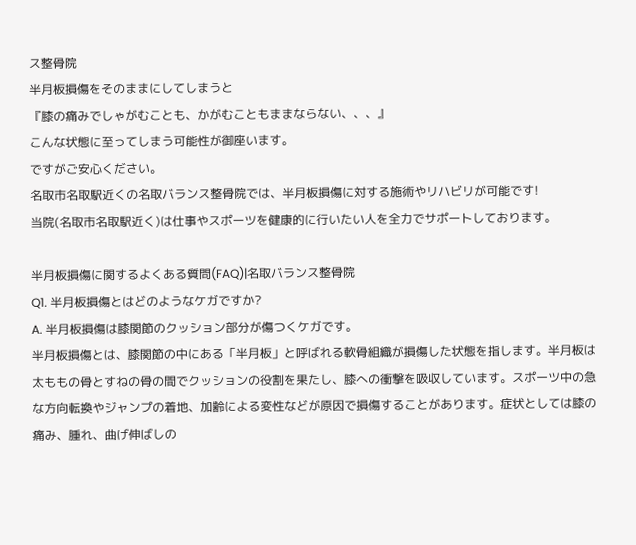ス整骨院
半月板損傷をそのままにしてしまうと
『膝の痛みでしゃがむことも、かがむこともままならない、、、』
こんな状態に至ってしまう可能性が御座います。
ですがご安心ください。
名取市名取駅近くの名取バランス整骨院では、半月板損傷に対する施術やリハビリが可能です!
当院(名取市名取駅近く)は仕事やスポーツを健康的に行いたい人を全力でサポートしております。

半月板損傷に関するよくある質問(FAQ)|名取バランス整骨院
Q1. 半月板損傷とはどのようなケガですか?
A. 半月板損傷は膝関節のクッション部分が傷つくケガです。
半月板損傷とは、膝関節の中にある「半月板」と呼ばれる軟骨組織が損傷した状態を指します。半月板は太ももの骨とすねの骨の間でクッションの役割を果たし、膝への衝撃を吸収しています。スポーツ中の急な方向転換やジャンプの着地、加齢による変性などが原因で損傷することがあります。症状としては膝の痛み、腫れ、曲げ伸ばしの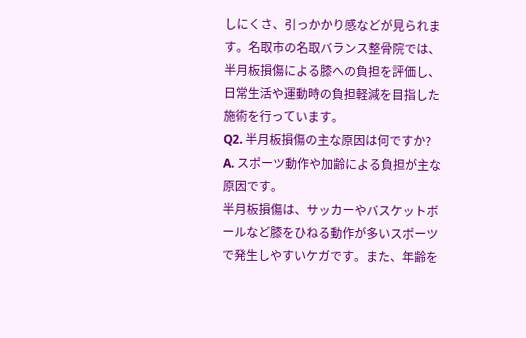しにくさ、引っかかり感などが見られます。名取市の名取バランス整骨院では、半月板損傷による膝への負担を評価し、日常生活や運動時の負担軽減を目指した施術を行っています。
Q2. 半月板損傷の主な原因は何ですか?
A. スポーツ動作や加齢による負担が主な原因です。
半月板損傷は、サッカーやバスケットボールなど膝をひねる動作が多いスポーツで発生しやすいケガです。また、年齢を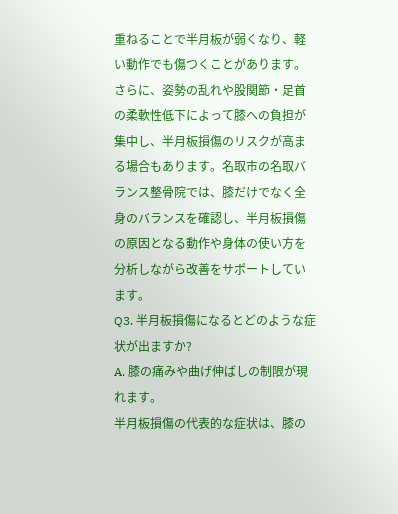重ねることで半月板が弱くなり、軽い動作でも傷つくことがあります。さらに、姿勢の乱れや股関節・足首の柔軟性低下によって膝への負担が集中し、半月板損傷のリスクが高まる場合もあります。名取市の名取バランス整骨院では、膝だけでなく全身のバランスを確認し、半月板損傷の原因となる動作や身体の使い方を分析しながら改善をサポートしています。
Q3. 半月板損傷になるとどのような症状が出ますか?
A. 膝の痛みや曲げ伸ばしの制限が現れます。
半月板損傷の代表的な症状は、膝の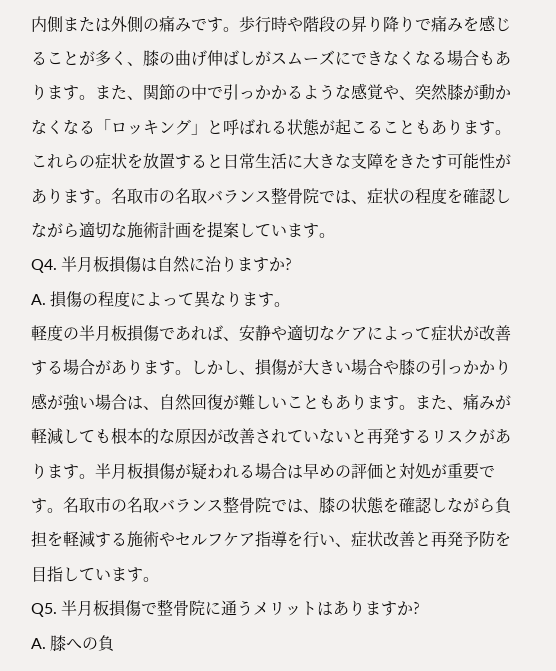内側または外側の痛みです。歩行時や階段の昇り降りで痛みを感じることが多く、膝の曲げ伸ばしがスムーズにできなくなる場合もあります。また、関節の中で引っかかるような感覚や、突然膝が動かなくなる「ロッキング」と呼ばれる状態が起こることもあります。これらの症状を放置すると日常生活に大きな支障をきたす可能性があります。名取市の名取バランス整骨院では、症状の程度を確認しながら適切な施術計画を提案しています。
Q4. 半月板損傷は自然に治りますか?
A. 損傷の程度によって異なります。
軽度の半月板損傷であれば、安静や適切なケアによって症状が改善する場合があります。しかし、損傷が大きい場合や膝の引っかかり感が強い場合は、自然回復が難しいこともあります。また、痛みが軽減しても根本的な原因が改善されていないと再発するリスクがあります。半月板損傷が疑われる場合は早めの評価と対処が重要です。名取市の名取バランス整骨院では、膝の状態を確認しながら負担を軽減する施術やセルフケア指導を行い、症状改善と再発予防を目指しています。
Q5. 半月板損傷で整骨院に通うメリットはありますか?
A. 膝への負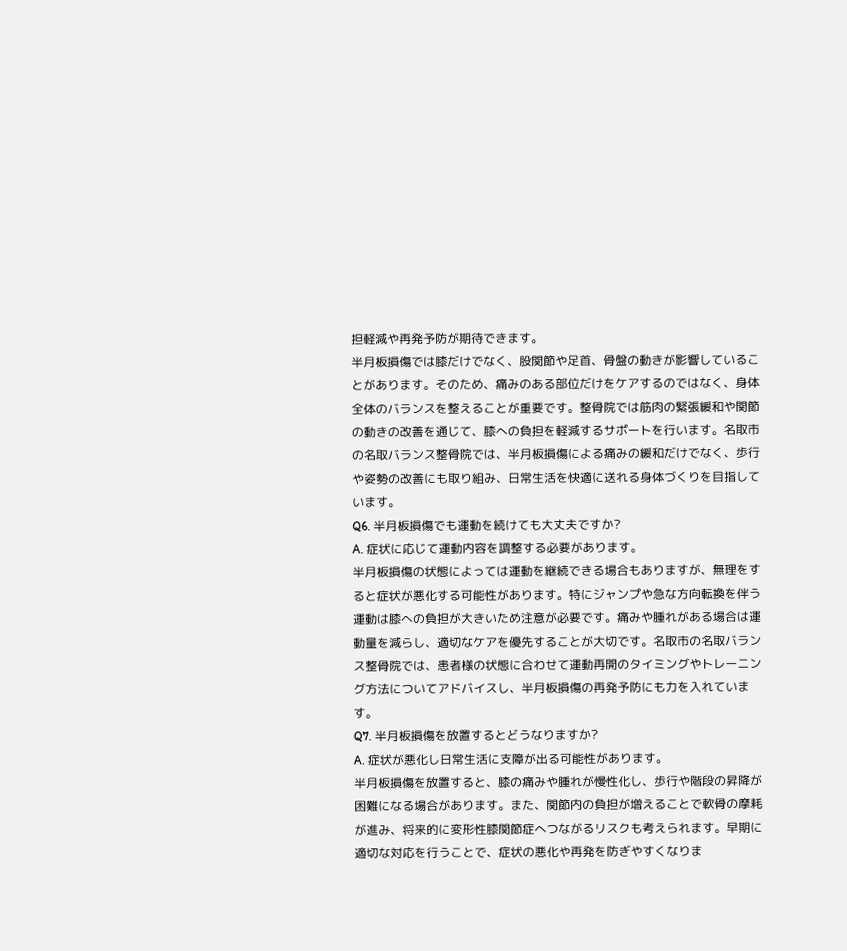担軽減や再発予防が期待できます。
半月板損傷では膝だけでなく、股関節や足首、骨盤の動きが影響していることがあります。そのため、痛みのある部位だけをケアするのではなく、身体全体のバランスを整えることが重要です。整骨院では筋肉の緊張緩和や関節の動きの改善を通じて、膝への負担を軽減するサポートを行います。名取市の名取バランス整骨院では、半月板損傷による痛みの緩和だけでなく、歩行や姿勢の改善にも取り組み、日常生活を快適に送れる身体づくりを目指しています。
Q6. 半月板損傷でも運動を続けても大丈夫ですか?
A. 症状に応じて運動内容を調整する必要があります。
半月板損傷の状態によっては運動を継続できる場合もありますが、無理をすると症状が悪化する可能性があります。特にジャンプや急な方向転換を伴う運動は膝への負担が大きいため注意が必要です。痛みや腫れがある場合は運動量を減らし、適切なケアを優先することが大切です。名取市の名取バランス整骨院では、患者様の状態に合わせて運動再開のタイミングやトレーニング方法についてアドバイスし、半月板損傷の再発予防にも力を入れています。
Q7. 半月板損傷を放置するとどうなりますか?
A. 症状が悪化し日常生活に支障が出る可能性があります。
半月板損傷を放置すると、膝の痛みや腫れが慢性化し、歩行や階段の昇降が困難になる場合があります。また、関節内の負担が増えることで軟骨の摩耗が進み、将来的に変形性膝関節症へつながるリスクも考えられます。早期に適切な対応を行うことで、症状の悪化や再発を防ぎやすくなりま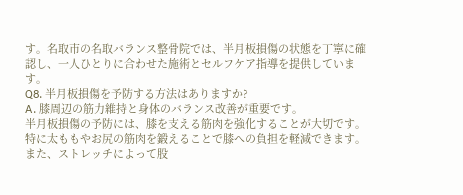す。名取市の名取バランス整骨院では、半月板損傷の状態を丁寧に確認し、一人ひとりに合わせた施術とセルフケア指導を提供しています。
Q8. 半月板損傷を予防する方法はありますか?
A. 膝周辺の筋力維持と身体のバランス改善が重要です。
半月板損傷の予防には、膝を支える筋肉を強化することが大切です。特に太ももやお尻の筋肉を鍛えることで膝への負担を軽減できます。また、ストレッチによって股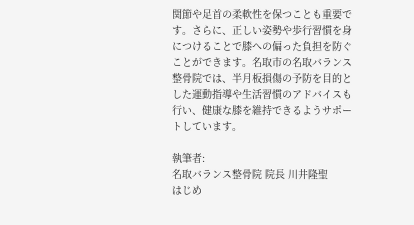関節や足首の柔軟性を保つことも重要です。さらに、正しい姿勢や歩行習慣を身につけることで膝への偏った負担を防ぐことができます。名取市の名取バランス整骨院では、半月板損傷の予防を目的とした運動指導や生活習慣のアドバイスも行い、健康な膝を維持できるようサポートしています。

執筆者:
名取バランス整骨院 院長 川井隆聖
はじめ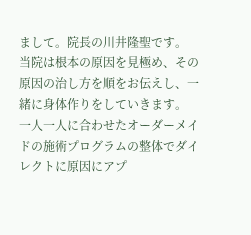まして。院長の川井隆聖です。
当院は根本の原因を見極め、その原因の治し方を順をお伝えし、一緒に身体作りをしていきます。
一人一人に合わせたオーダーメイドの施術プログラムの整体でダイレクトに原因にアプ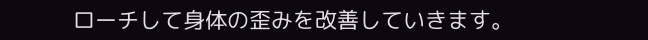ローチして身体の歪みを改善していきます。